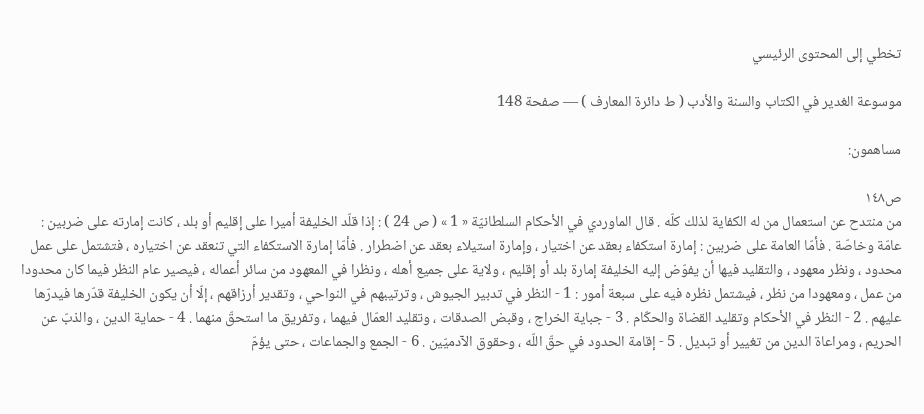تخطي إلى المحتوى الرئيسي

موسوعة الغدير في الكتاب والسنة والأدب ( ط دائرة المعارف ) — صفحة 148

مساهمون:

ص١٤٨
من منتدح عن استعمال من له الكفاية لذلك كلّه . قال الماوردي في الأحكام السلطانيّة « 1 » ( ص 24 ) : إذا قلّد الخليفة أميرا على إقليم أو بلد ، كانت إمارته على ضربين : عامّة وخاصّة . فأمّا العامة على ضربين : إمارة استكفاء بعقد عن اختيار ، وإمارة استيلاء بعقد عن اضطرار . فأمّا إمارة الاستكفاء التي تنعقد عن اختياره ، فتشتمل على عمل محدود ، ونظر معهود ، والتقليد فيها أن يفوّض إليه الخليفة إمارة بلد أو إقليم ، ولاية على جميع أهله ، ونظرا في المعهود من سائر أعماله ، فيصير عام النظر فيما كان محدودا من عمل ، ومعهودا من نظر ، فيشتمل نظره فيه على سبعة أمور : 1 - النظر في تدبير الجيوش ، وترتيبهم في النواحي ، وتقدير أرزاقهم ، إلّا أن يكون الخليفة قدّرها فيدرّها عليهم . 2 - النظر في الأحكام وتقليد القضاة والحكّام . 3 - جباية الخراج ، وقبض الصدقات ، وتقليد العمّال فيهما ، وتفريق ما استحقّ منهما . 4 - حماية الدين ، والذبّ عن الحريم ، ومراعاة الدين من تغيير أو تبديل . 5 - إقامة الحدود في حقّ اللّه ، وحقوق الآدميّين . 6 - الجمع والجماعات ، حتى يؤمّ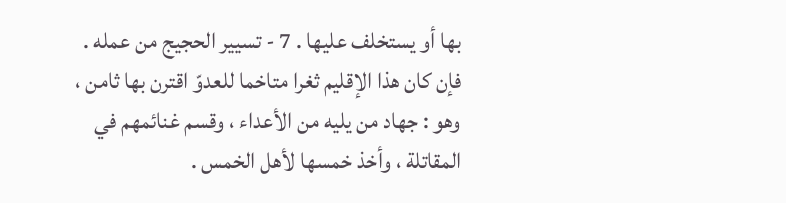بها أو يستخلف عليها . 7 - تسيير الحجيج من عمله . فإن كان هذا الإقليم ثغرا متاخما للعدوّ اقترن بها ثامن ، وهو : جهاد من يليه من الأعداء ، وقسم غنائمهم في المقاتلة ، وأخذ خمسها لأهل الخمس .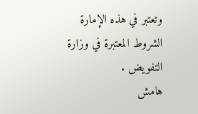وتعتبر في هذه الإمارة الشروط المعتبرة في وزارة التفويض .
هامش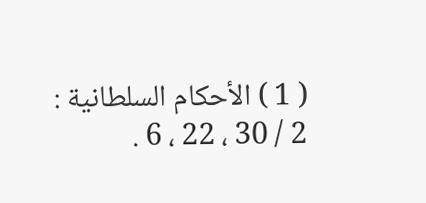( 1 ) الأحكام السلطانية : 2 / 30 ، 22 ، 6 .